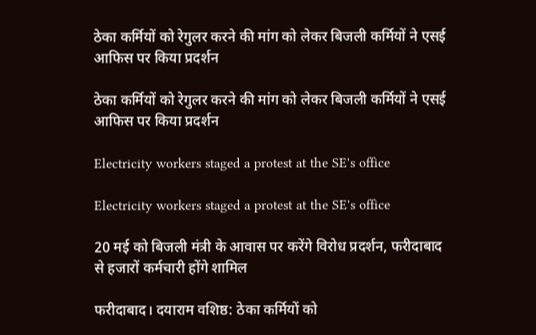ठेका कर्मियों को रेगुलर करने की मांग को लेकर बिजली कर्मियों ने एसई आफिस पर किया प्रदर्शन

ठेका कर्मियों को रेगुलर करने की मांग को लेकर बिजली कर्मियों ने एसई आफिस पर किया प्रदर्शन

Electricity workers staged a protest at the SE's office

Electricity workers staged a protest at the SE's office

20 मई को बिजली मंत्री के आवास पर करेंगे विरोध प्रदर्शन, फरीदाबाद से हजारों कर्मचारी होंगे शामिल

फरीदाबाद। दयाराम वशिष्ठ: ठेका कर्मियों को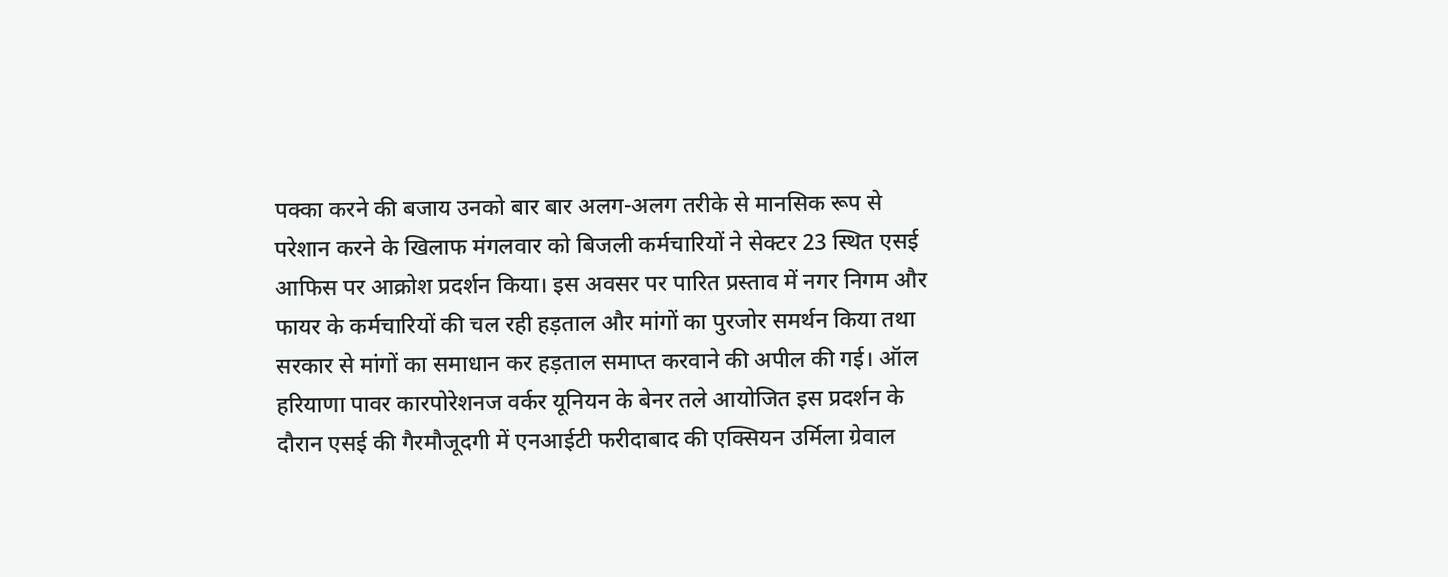पक्का करने की बजाय उनको बार बार अलग-अलग तरीके से मानसिक रूप से परेशान करने के खिलाफ मंगलवार को बिजली कर्मचारियों ने सेक्टर 23 स्थित एसई आफिस पर आक्रोश प्रदर्शन किया। इस अवसर पर पारित प्रस्ताव में नगर निगम और फायर के कर्मचारियों की चल रही हड़ताल और मांगों का पुरजोर समर्थन किया तथा सरकार से मांगों का समाधान कर हड़ताल समाप्त करवाने की अपील की गई। ऑल हरियाणा पावर कारपोरेशनज वर्कर यूनियन के बेनर तले आयोजित इस प्रदर्शन के दौरान एसई की गैरमौजूदगी में एनआईटी फरीदाबाद की एक्सियन उर्मिला ग्रेवाल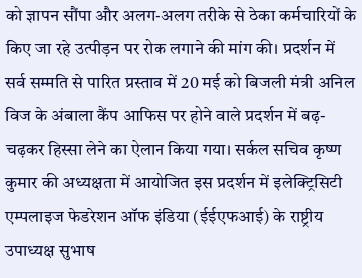को ज्ञापन सौंपा और अलग-अलग तरीके से ठेका कर्मचारियों के किए जा रहे उत्पीड़न पर रोक लगाने की मांग की। प्रदर्शन में सर्व सम्मति से पारित प्रस्ताव में 20 मई को बिजली मंत्री अनिल विज के अंबाला कैंप आफिस पर होने वाले प्रदर्शन में बढ़-चढ़कर हिस्सा लेने का ऐलान किया गया। सर्कल सचिव कृष्ण कुमार की अध्यक्षता में आयोजित इस प्रदर्शन में इलेक्ट्रिसिटी एम्पलाइज फेडरेशन ऑफ इंडिया (ईईएफआई) के राष्ट्रीय उपाध्यक्ष सुभाष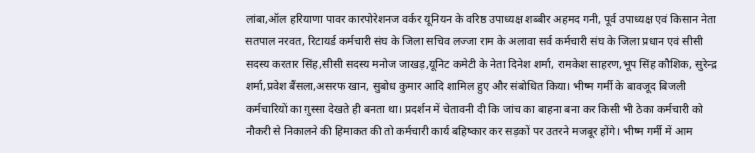लांबा,ऑल हरियाणा पावर कारपोरेशनज वर्कर यूनियन के वरिष्ठ उपाध्यक्ष शब्बीर अहमद गनी, पूर्व उपाध्यक्ष एवं किसान नेता सतपाल नरवत, रिटायर्ड कर्मचारी संघ के जिला सचिव लज्जा राम के अलावा सर्व कर्मचारी संघ के जिला प्रधान एवं सीसी सदस्य करतार सिंह,सीसी सदस्य मनोज जाखड़,यूनिट कमेटी के नेता दिनेश शर्मा, रामकेश साहरण,भूप सिंह कौशिक, सुरेन्द्र शर्मा,प्रवेश बैंसला,असरफ खान, सुबोध कुमार आदि शामिल हुए और संबोधित किया। भीष्म गर्मी के बावजूद बिजली कर्मचारियों का ग़ुस्सा देखते ही बनता था। प्रदर्शन में चेतावनी दी कि जांच का बाहना बना कर किसी भी ठेका कर्मचारी को नौकरी से निकालने की हिमाकत की तो कर्मचारी कार्य बहिष्कार कर सड़कों पर उतरने मजबूर होंगे। भीष्म गर्मी में आम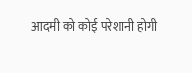आदमी को कोई परेशानी होगी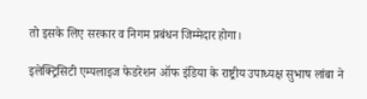तो इसके लिए सरकार व निगम प्रबंधन जिम्मेदार होगा।

इलेक्ट्रिसिटी एम्पलाइज फेडरेशन ऑफ इंडिया के राष्ट्रीय उपाध्यक्ष सुभाष लांबा ने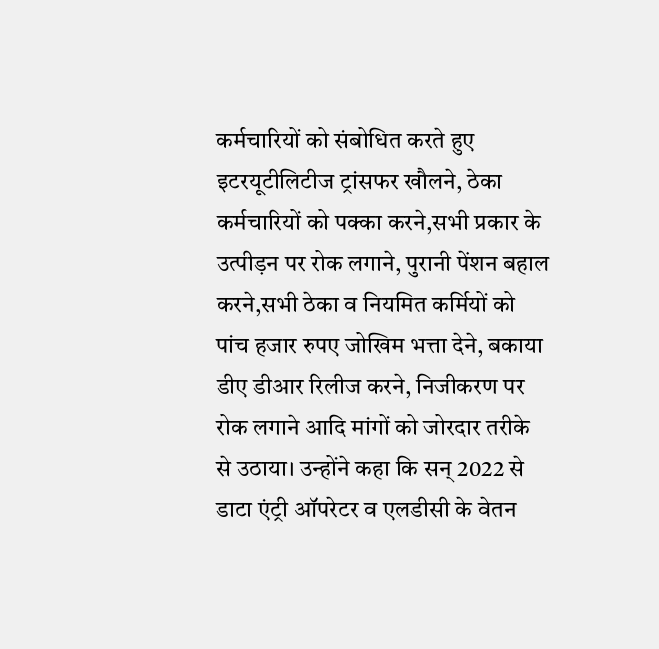कर्मचारियों को संबोधित करते हुए इटरयूटीलिटीज ट्रांसफर खौलने, ठेका कर्मचारियों को पक्का करने,सभी प्रकार के उत्पीड़न पर रोक लगाने, पुरानी पेंशन बहाल करने,सभी ठेका व नियमित कर्मियों को पांच हजार रुपए जोखिम भत्ता देने, बकाया डीए डीआर रिलीज करने, निजीकरण पर रोक लगाने आदि मांगों को जोरदार तरीके से उठाया। उन्होंने कहा कि सन् 2022 से डाटा एंट्री ऑपरेटर व एलडीसी के वेतन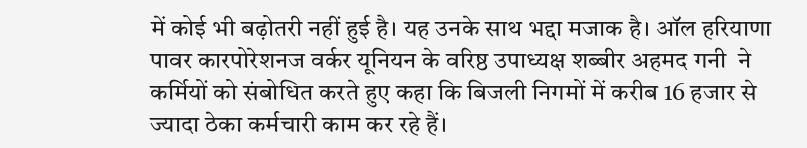में कोई भी बढ़ोतरी नहीं हुई है। यह उनके साथ भद्दा मजाक है। ऑल हरियाणा पावर कारपोरेशनज वर्कर यूनियन के वरिष्ठ उपाध्यक्ष शब्बीर अहमद गनी  ने कर्मियों को संबोधित करते हुए कहा कि बिजली निगमों में करीब 16 हजार से ज्यादा ठेका कर्मचारी काम कर रहे हैं।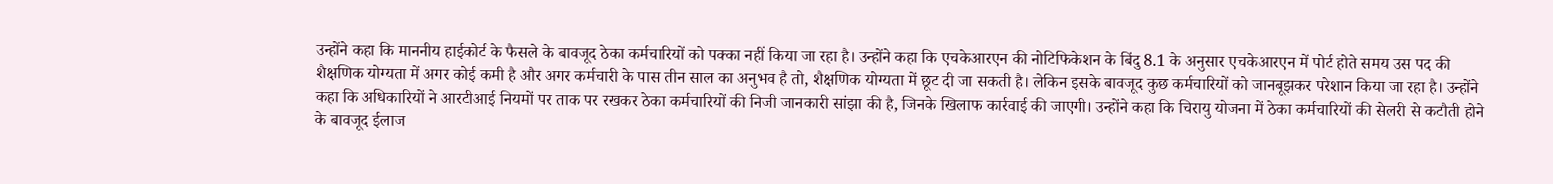उन्होंने कहा कि माननीय हाईकोर्ट के फैसले के बावजूद ठेका कर्मचारियों को पक्का नहीं किया जा रहा है। उन्होंने कहा कि एचकेआरएन की नोटिफिकेशन के बिंदु 8.1 के अनुसार एचकेआरएन में पोर्ट होते समय उस पद की शैक्षणिक योग्यता में अगर कोई कमी है और अगर कर्मचारी के पास तीन साल का अनुभव है तो, शैक्षणिक योग्यता में छूट दी जा सकती है। लेकिन इसके बावजूद कुछ कर्मचारियों को जानबूझकर परेशान किया जा रहा है। उन्होंने कहा कि अधिकारियों ने आरटीआई नियमों पर ताक पर रखकर ठेका कर्मचारियों की निजी जानकारी सांझा की है, जिनके खिलाफ कार्रवाई की जाएगी। उन्होंने कहा कि चिरायु योजना में ठेका कर्मचारियों की सेलरी से कटौती होने के बावजूद ईलाज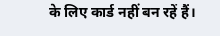के लिए कार्ड नहीं बन रहें हैं।